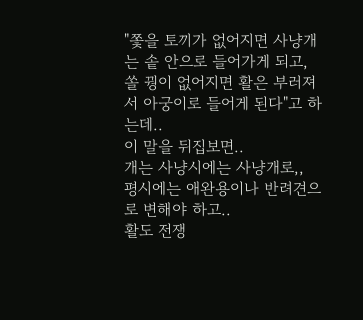"쫓을 토끼가 없어지면 사냥개는 솥 안으로 들어가게 되고,
쏠 꿩이 없어지면 활은 부러져서 아궁이로 들어게 된다"고 하는데..
이 말을 뒤집보면..
개는 사냥시에는 사냥개로,,
평시에는 애완용이나 반려견으로 변해야 하고..
활도 전쟁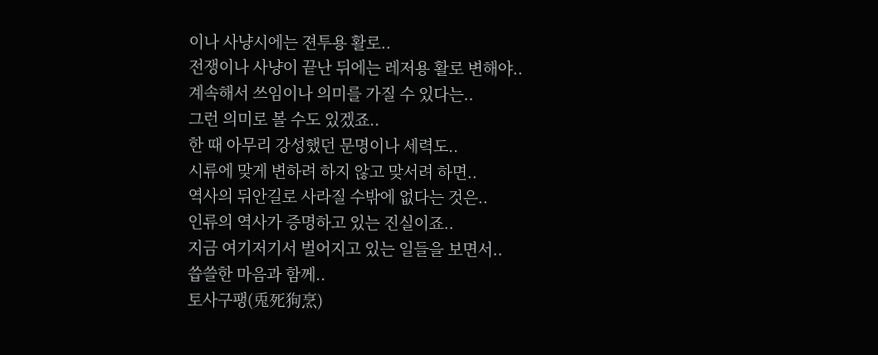이나 사냥시에는 젼투용 활로..
전쟁이나 사냥이 끝난 뒤에는 레저용 활로 변해야..
계속해서 쓰임이나 의미를 가질 수 있다는..
그런 의미로 볼 수도 있겠죠..
한 때 아무리 강성했던 문명이나 세력도..
시류에 맞게 변하려 하지 않고 맞서려 하면..
역사의 뒤안길로 사라질 수밖에 없다는 것은..
인류의 역사가 증명하고 있는 진실이죠..
지금 여기저기서 벌어지고 있는 일들을 보면서..
씁쓸한 마음과 함께..
토사구팽(兎死狗烹)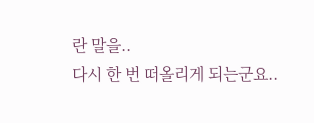란 말을..
다시 한 번 떠올리게 되는군요..